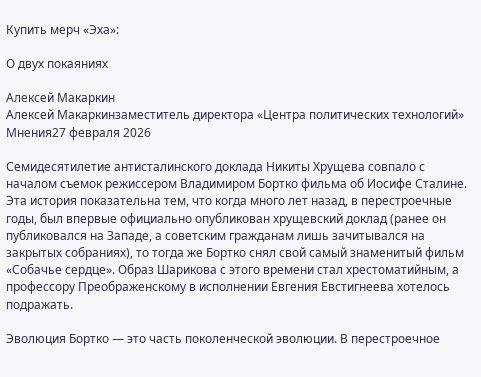Купить мерч «Эха»:

О двух покаяниях

Алексей Макаркин
Алексей Макаркинзаместитель директора «Центра политических технологий»
Мнения27 февраля 2026

Семидесятилетие антисталинского доклада Никиты Хрущева совпало с началом съемок режиссером Владимиром Бортко фильма об Иосифе Сталине. Эта история показательна тем, что когда много лет назад, в перестроечные годы, был впервые официально опубликован хрущевский доклад (ранее он публиковался на Западе, а советским гражданам лишь зачитывался на закрытых собраниях), то тогда же Бортко снял свой самый знаменитый фильм «Собачье сердце». Образ Шарикова с этого времени стал хрестоматийным, а профессору Преображенскому в исполнении Евгения Евстигнеева хотелось подражать.

Эволюция Бортко — это часть поколенческой эволюции. В перестроечное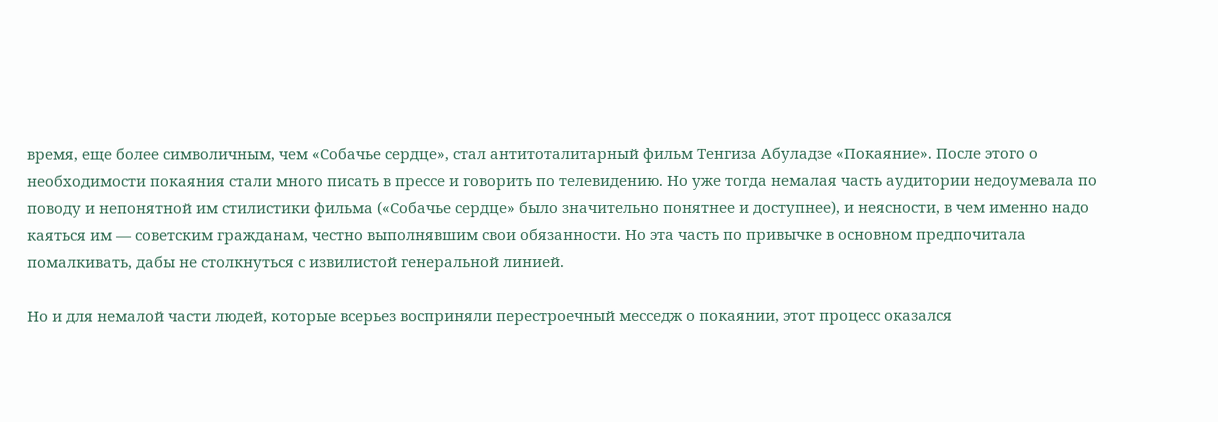время, еще более символичным, чем «Собачье сердце», стал антитоталитарный фильм Тенгиза Абуладзе «Покаяние». После этого о необходимости покаяния стали много писать в прессе и говорить по телевидению. Но уже тогда немалая часть аудитории недоумевала по поводу и непонятной им стилистики фильма («Собачье сердце» было значительно понятнее и доступнее), и неясности, в чем именно надо каяться им — советским гражданам, честно выполнявшим свои обязанности. Но эта часть по привычке в основном предпочитала помалкивать, дабы не столкнуться с извилистой генеральной линией.

Но и для немалой части людей, которые всерьез восприняли перестроечный месседж о покаянии, этот процесс оказался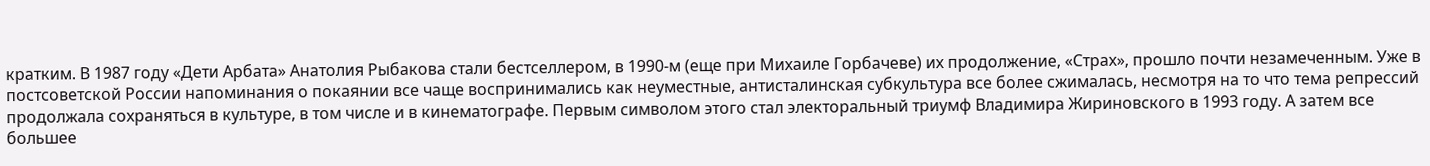кратким. В 1987 году «Дети Арбата» Анатолия Рыбакова стали бестселлером, в 1990-м (еще при Михаиле Горбачеве) их продолжение, «Страх», прошло почти незамеченным. Уже в постсоветской России напоминания о покаянии все чаще воспринимались как неуместные, антисталинская субкультура все более сжималась, несмотря на то что тема репрессий продолжала сохраняться в культуре, в том числе и в кинематографе. Первым символом этого стал электоральный триумф Владимира Жириновского в 1993 году. А затем все большее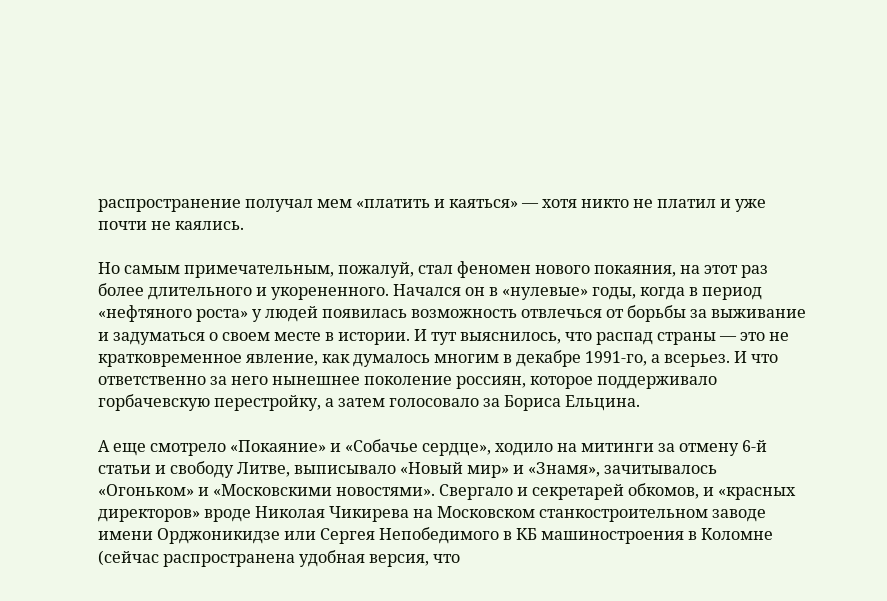распространение получал мем «платить и каяться» — хотя никто не платил и уже почти не каялись.

Но самым примечательным, пожалуй, стал феномен нового покаяния, на этот раз более длительного и укорененного. Начался он в «нулевые» годы, когда в период «нефтяного роста» у людей появилась возможность отвлечься от борьбы за выживание и задуматься о своем месте в истории. И тут выяснилось, что распад страны — это не кратковременное явление, как думалось многим в декабре 1991-го, а всерьез. И что ответственно за него нынешнее поколение россиян, которое поддерживало горбачевскую перестройку, а затем голосовало за Бориса Ельцина.

А еще смотрело «Покаяние» и «Собачье сердце», ходило на митинги за отмену 6-й статьи и свободу Литве, выписывало «Новый мир» и «Знамя», зачитывалось «Огоньком» и «Московскими новостями». Свергало и секретарей обкомов, и «красных директоров» вроде Николая Чикирева на Московском станкостроительном заводе имени Орджоникидзе или Сергея Непобедимого в КБ машиностроения в Коломне (сейчас распространена удобная версия, что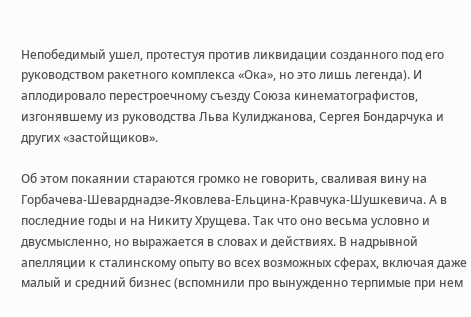Непобедимый ушел, протестуя против ликвидации созданного под его руководством ракетного комплекса «Ока», но это лишь легенда). И аплодировало перестроечному съезду Союза кинематографистов, изгонявшему из руководства Льва Кулиджанова, Сергея Бондарчука и других «застойщиков».

Об этом покаянии стараются громко не говорить, сваливая вину на Горбачева-Шеварднадзе-Яковлева-Ельцина-Кравчука-Шушкевича. А в последние годы и на Никиту Хрущева. Так что оно весьма условно и двусмысленно, но выражается в словах и действиях. В надрывной апелляции к сталинскому опыту во всех возможных сферах, включая даже малый и средний бизнес (вспомнили про вынужденно терпимые при нем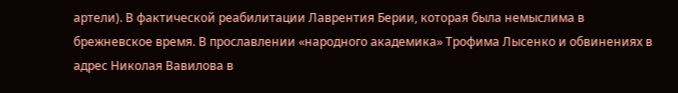артели). В фактической реабилитации Лаврентия Берии, которая была немыслима в брежневское время. В прославлении «народного академика» Трофима Лысенко и обвинениях в адрес Николая Вавилова в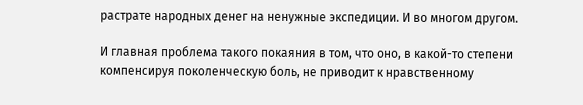растрате народных денег на ненужные экспедиции. И во многом другом.

И главная проблема такого покаяния в том, что оно, в какой-то степени компенсируя поколенческую боль, не приводит к нравственному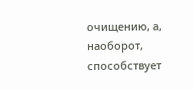очищению, а, наоборот, способствует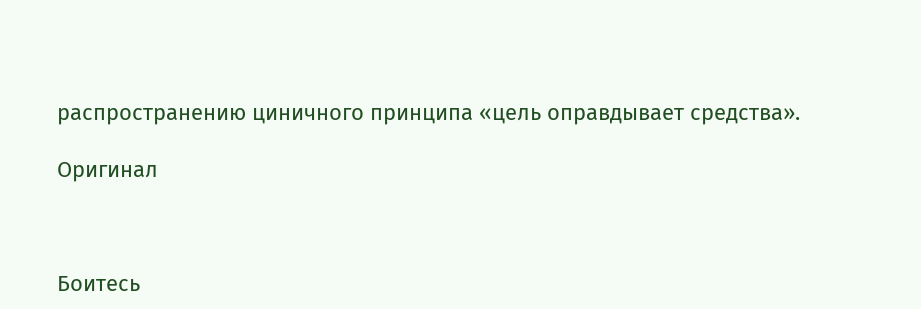распространению циничного принципа «цель оправдывает средства».

Оригинал



Боитесь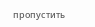пропустить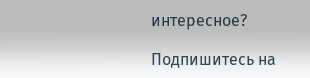интересное?

Подпишитесь на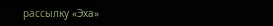рассылку «Эха»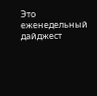Это еженедельный дайджест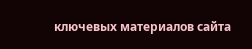ключевых материалов сайта